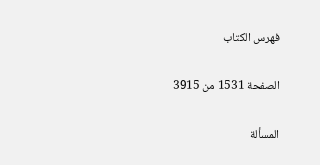فهرس الكتاب

الصفحة 1531 من 3915

المسألة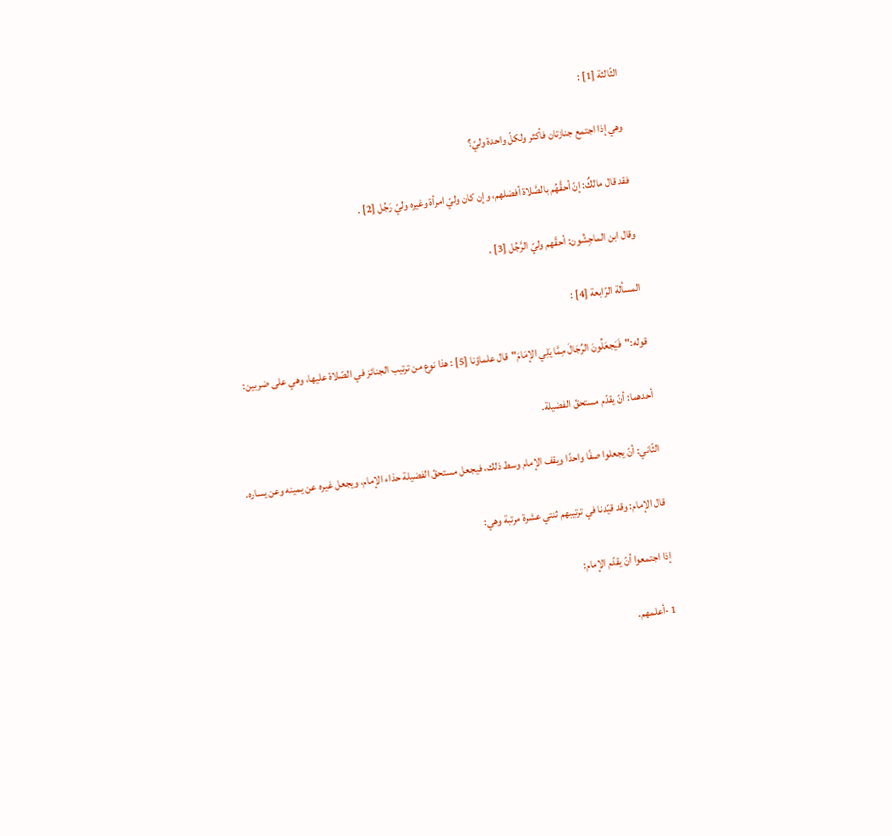الثّالثة [1] :

وهي إذا اجتمع جنازتان فأكثر ولكلّ واحدة وليّ؟

فقد قال مالكٌ: إنّ أحقَّهُم بالصَّلاة أفضلهم، وإن كان وليّ امرأة وغيره وليّ رَجُل [2] .

وقال ابن الماجِشُون: أحقّهم وليّ الرَّجُل [3] .

المسألة الرّابعة [4] :

قوله:"فَيَجعَلُونَ الرِّجَالَ مِمَّا يَلِي الإمَامَ"قال علماؤنا [5] : هذا نوع من ترتيب الجنائز في الصّلاة عليها، وهي على ضربين:

أحدهما: أنّ يقدّم مستحقّ الفضيلة.

الثّاني: أنّ يجعلوا صفًا واحدًا ويقف الإمام وسط ذلك، فيجعل مستحقّ الفضيلة حذاء الإمام، ويجعل غيره عن يمينه وعن يساره.

قال الإمام: وقد قيّدنا في ترتيبهم ثنتي عشرة مرتبة وهي:

إذا اجتمعوا أنّ يقدّم الإمام:

1 -أعلمهم.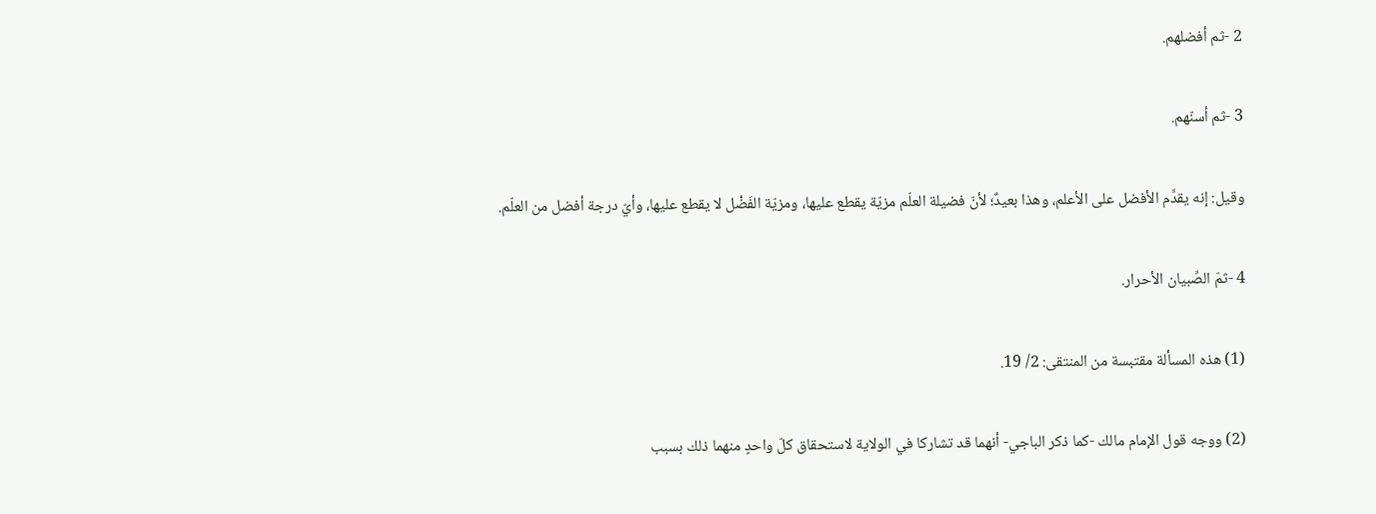2 -ثم أفضلهم.

3 -ثم أسنّهم.

وقيل: إنه يقدَّم الأفضل على الأعلم، وهذا بعيدٌ؛ لأنّ فضيلة العلّم مزيّة يقطع عليها، ومزيّة الفَضْل لا يقطع عليها، وأيّ درجة أفضل من العلّم.

4 -ثمّ الصِّبيان الأحرار.

(1) هذه المسألة مقتبسة من المنتقى: 2/ 19.

(2) ووجه قول الإمام مالك -كما ذكر الباجي- أنهما قد تشاركا في الولاية لاستحقاق كلّ واحدٍ منهما ذلك بسبب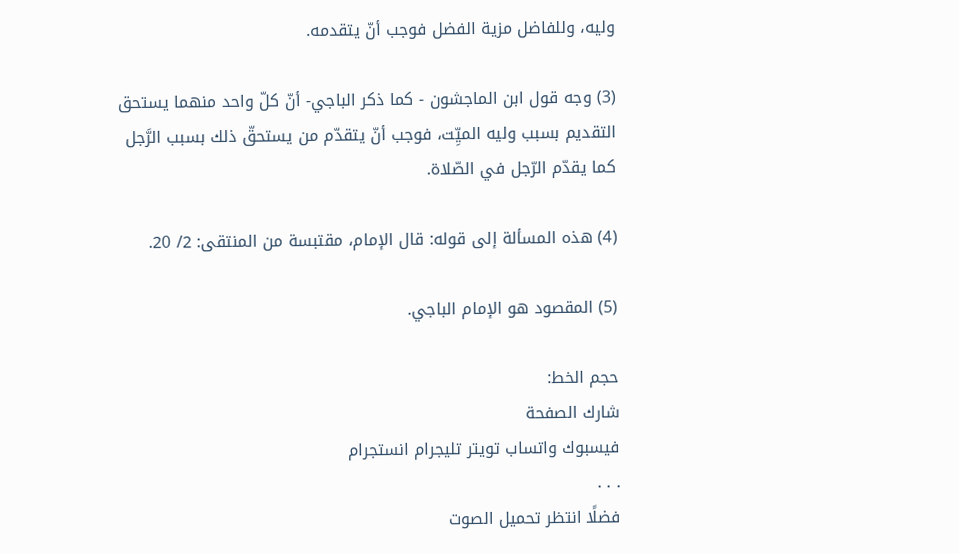وليه، وللفاضل مزية الفضل فوجب أنّ يتقدمه.

(3) وجه قول ابن الماجشون - كما ذكر الباجي- أنّ كلّ واحد منهما يستحق التقديم بسبب وليه الميِّت، فوجب أنّ يتقدّم من يستحقّ ذلك بسبب الرَّجل كما يقدّم الرّجل في الصّلاة.

(4) هذه المسألة إلى قوله: قال الإمام، مقتبسة من المنتقى: 2/ 20.

(5) المقصود هو الإمام الباجي.

حجم الخط:
شارك الصفحة
فيسبوك واتساب تويتر تليجرام انستجرام
. . .
فضلًا انتظر تحميل الصوت